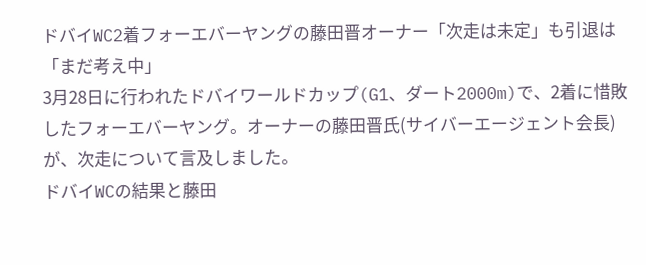ドバイWC2着フォーエバーヤングの藤田晋オーナー「次走は未定」も引退は「まだ考え中」
3月28日に行われたドバイワールドカップ(G1、ダート2000m)で、2着に惜敗したフォーエバーヤング。オーナーの藤田晋氏(サイバーエージェント会長)が、次走について言及しました。
ドバイWCの結果と藤田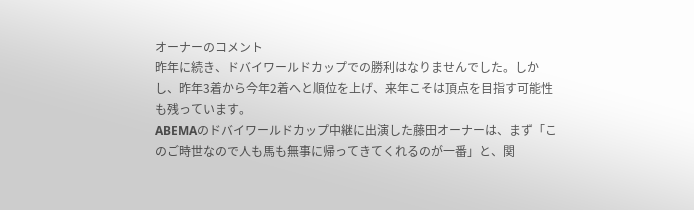オーナーのコメント
昨年に続き、ドバイワールドカップでの勝利はなりませんでした。しかし、昨年3着から今年2着へと順位を上げ、来年こそは頂点を目指す可能性も残っています。
ABEMAのドバイワールドカップ中継に出演した藤田オーナーは、まず「このご時世なので人も馬も無事に帰ってきてくれるのが一番」と、関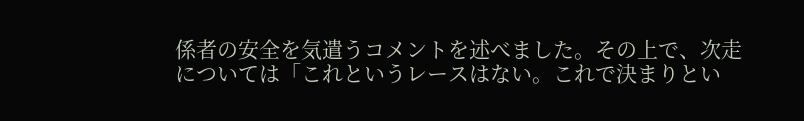係者の安全を気遣うコメントを述べました。その上で、次走については「これというレースはない。これで決まりとい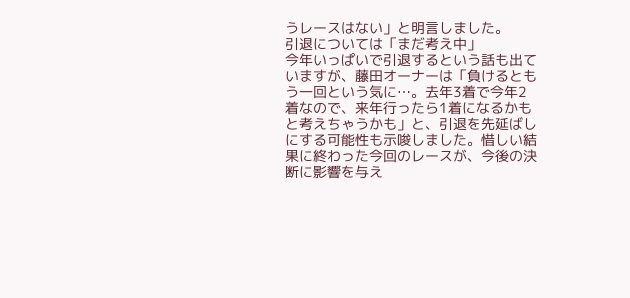うレースはない」と明言しました。
引退については「まだ考え中」
今年いっぱいで引退するという話も出ていますが、藤田オーナーは「負けるともう一回という気に…。去年3着で今年2着なので、来年行ったら1着になるかもと考えちゃうかも」と、引退を先延ばしにする可能性も示唆しました。惜しい結果に終わった今回のレースが、今後の決断に影響を与え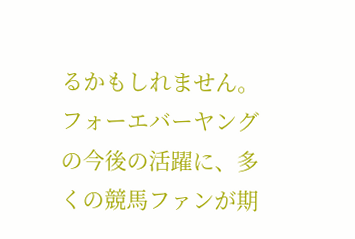るかもしれません。
フォーエバーヤングの今後の活躍に、多くの競馬ファンが期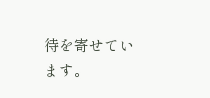待を寄せています。